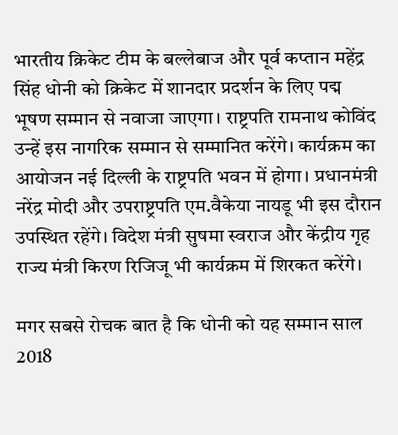भारतीय क्रिकेट टीम के बल्लेबाज और पूर्व कप्तान महेंद्र सिंह धोनी को क्रिकेट में शानदार प्रदर्शन के लिए पद्म भूषण सम्मान से नवाजा जाएगा। राष्ट्रपति रामनाथ कोविंद उन्हें इस नागरिक सम्मान से सम्मानित करेंगे। कार्यक्रम का आयोजन नई दिल्ली के राष्ट्रपति भवन में होगा। प्रधानमंत्री नरेंद्र मोदी और उपराष्ट्रपति एम.वैकेया नायडू भी इस दौरान उपस्थित रहेंगे। विदेश मंत्री सुषमा स्वराज और केंद्रीय गृह राज्य मंत्री किरण रिजिजू भी कार्यक्रम में शिरकत करेंगे।

मगर सबसे रोचक बात है कि धोनी को यह सम्मान साल 2018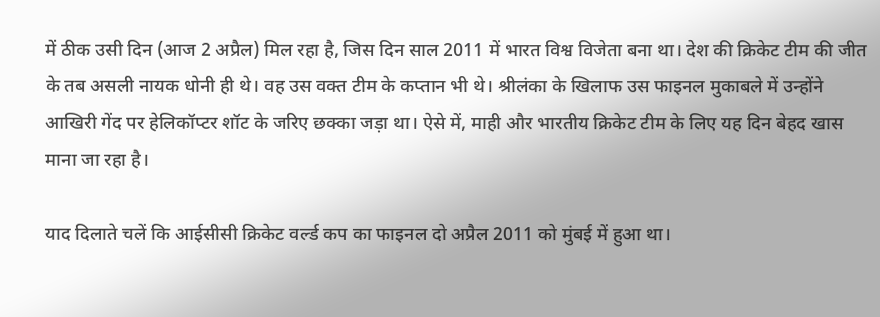में ठीक उसी दिन (आज 2 अप्रैल) मिल रहा है, जिस दिन साल 2011 में भारत विश्व विजेता बना था। देश की क्रिकेट टीम की जीत के तब असली नायक धोनी ही थे। वह उस वक्त टीम के कप्तान भी थे। श्रीलंका के खिलाफ उस फाइनल मुकाबले में उन्होंने आखिरी गेंद पर हेलिकॉप्टर शॉट के जरिए छक्का जड़ा था। ऐसे में, माही और भारतीय क्रिकेट टीम के लिए यह दिन बेहद खास माना जा रहा है।

याद दिलाते चलें कि आईसीसी क्रिकेट वर्ल्ड कप का फाइनल दो अप्रैल 2011 को मुंबई में हुआ था।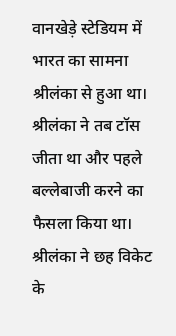वानखेड़े स्टेडियम में भारत का सामना श्रीलंका से हुआ था। श्रीलंका ने तब टॉस जीता था और पहले बल्लेबाजी करने का फैसला किया था। श्रीलंका ने छह विकेट के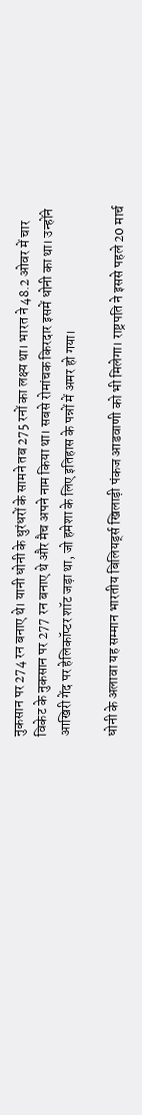नुकसान पर 274 रन बनाए थे। यानी धोनी के धुरंधरों के सामने तब 275 रनों का लक्ष्य था। भारत ने 48.2 ओवर में चार विकेट के नुकसान पर 277 रन बनाए थे और मैच अपने नाम किया था। सबसे रोमांचक किरदार इसमें धोनी का था। उन्होंने आखिरी गेंद पर हेलिकॉप्टर शॉट जड़ा था, जो हमेशा के लिए इतिहास के पन्नों में अमर हो गया।

धोनी के अलावा यह सम्मान भारतीय बिलियर्ड्स खिलाड़ी पंकज आडवाणी को भी मिलेगा। राष्ट्रपति ने इससे पहले 20 मार्च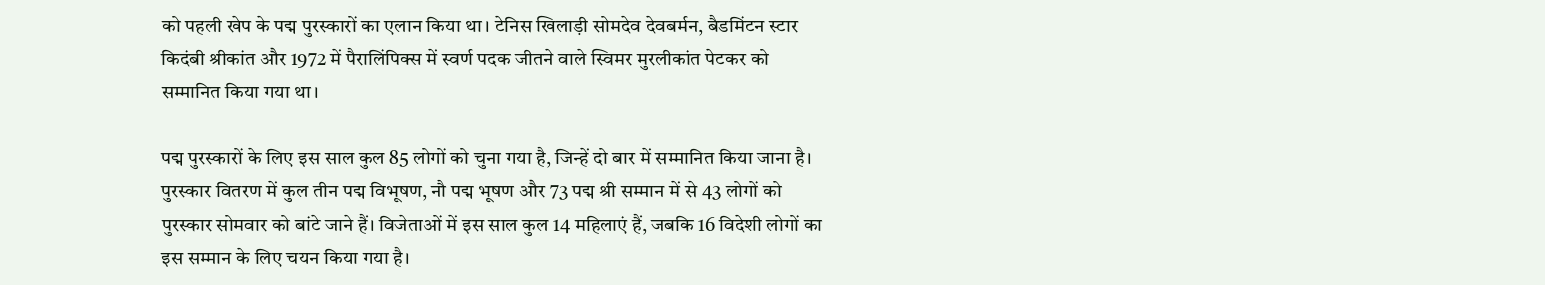को पहली खेप के पद्म पुरस्कारों का एलान किया था। टेनिस खिलाड़ी सोमदेव देवबर्मन, बैडमिंटन स्टार किदंबी श्रीकांत और 1972 में पैरालिंपिक्स में स्वर्ण पदक जीतने वाले स्विमर मुरलीकांत पेटकर को सम्मानित किया गया था।

पद्म पुरस्कारों के लिए इस साल कुल 85 लोगों को चुना गया है, जिन्हें दो बार में सम्मानित किया जाना है। पुरस्कार वितरण में कुल तीन पद्म विभूषण, नौ पद्म भूषण और 73 पद्म श्री सम्मान में से 43 लोगों को पुरस्कार सोमवार को बांटे जाने हैं। विजेताओं में इस साल कुल 14 महिलाएं हैं, जबकि 16 विदेशी लोगों का इस सम्मान के लिए चयन किया गया है।